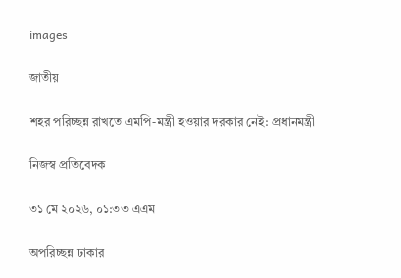images

জাতীয়

শহর পরিচ্ছন্ন রাখতে এমপি-মন্ত্রী হওয়ার দরকার নেই: প্রধানমন্ত্রী

নিজস্ব প্রতিবেদক

৩১ মে ২০২৬, ০১:৩৩ এএম

অপরিচ্ছন্ন ঢাকার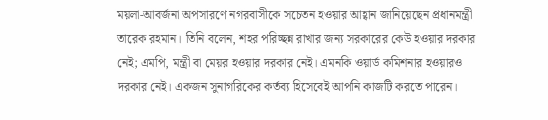ময়লা-আবর্জনা অপসারণে নগরবাসীকে সচেতন হওয়ার আহ্বান জানিয়েছেন প্রধানমন্ত্রী তারেক রহমান। তিনি বলেন, শহর পরিচ্ছন্ন রাখার জন্য সরকারের কেউ হওয়ার দরকার নেই; এমপি, মন্ত্রী বা মেয়র হওয়ার দরকার নেই। এমনকি ওয়ার্ড কমিশনার হওয়ারও দরকার নেই। একজন সুনাগরিকের কর্তব্য হিসেবেই আপনি কাজটি করতে পারেন।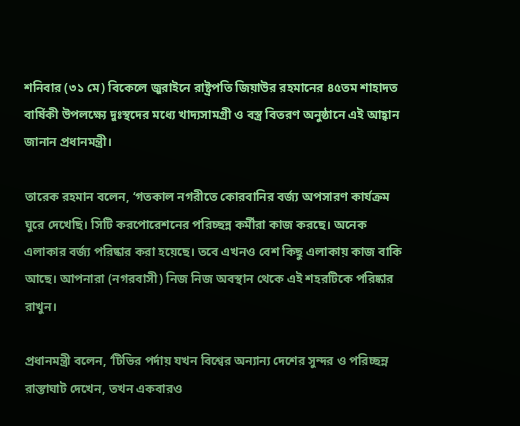শনিবার (৩১ মে) বিকেলে জুরাইনে রাষ্ট্রপতি জিয়াউর রহমানের ৪৫তম শাহাদত বার্ষিকী উপলক্ষ্যে দুঃস্থদের মধ্যে খাদ্যসামগ্রী ও বস্ত্র বিতরণ অনুষ্ঠানে এই আহ্বান জানান প্রধানমন্ত্রী।

তারেক রহমান বলেন, ‘গতকাল নগরীতে কোরবানির বর্জ্য অপসারণ কার্যক্রম ঘুরে দেখেছি। সিটি করপোরেশনের পরিচ্ছন্ন কর্মীরা কাজ করছে। অনেক এলাকার বর্জ্য পরিষ্কার করা হয়েছে। তবে এখনও বেশ কিছু এলাকায় কাজ বাকি আছে। আপনারা (নগরবাসী) নিজ নিজ অবস্থান থেকে এই শহরটিকে পরিষ্কার রাখুন।

প্রধানমন্ত্রী বলেন, ‘টিভির পর্দায় যখন বিশ্বের অন্যান্য দেশের সুন্দর ও পরিচ্ছন্ন রাস্তাঘাট দেখেন, তখন একবারও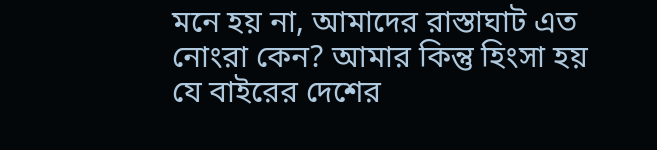মনে হয় না, আমাদের রাস্তাঘাট এত নোংরা কেন? আমার কিন্তু হিংসা হয় যে বাইরের দেশের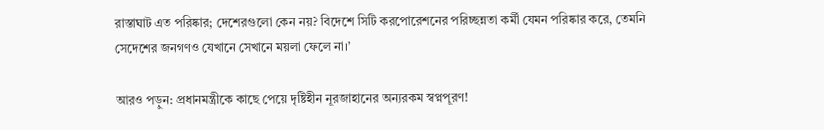রাস্তাঘাট এত পরিষ্কার; দেশেরগুলো কেন নয়? বিদেশে সিটি করপোরেশনের পরিচ্ছন্নতা কর্মী যেমন পরিষ্কার করে, তেমনি সেদেশের জনগণও যেখানে সেখানে ময়লা ফেলে না।’

আরও পড়ুন: প্রধানমন্ত্রীকে কাছে পেয়ে দৃষ্টিহীন নূরজাহানের অন্যরকম স্বপ্নপূরণ!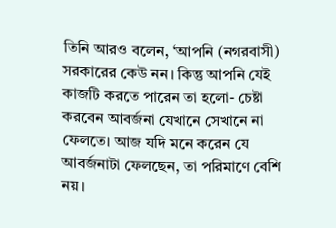তিনি আরও বলেন, ‘আপনি (নগরবাসী) সরকারের কেউ নন। কিন্তু আপনি যেই কাজটি করতে পারেন তা হলো- চেষ্টা করবেন আবর্জনা যেখানে সেখানে না ফেলতে। আজ যদি মনে করেন যে আবর্জনাটা ফেলছেন, তা পরিমাণে বেশি নয়।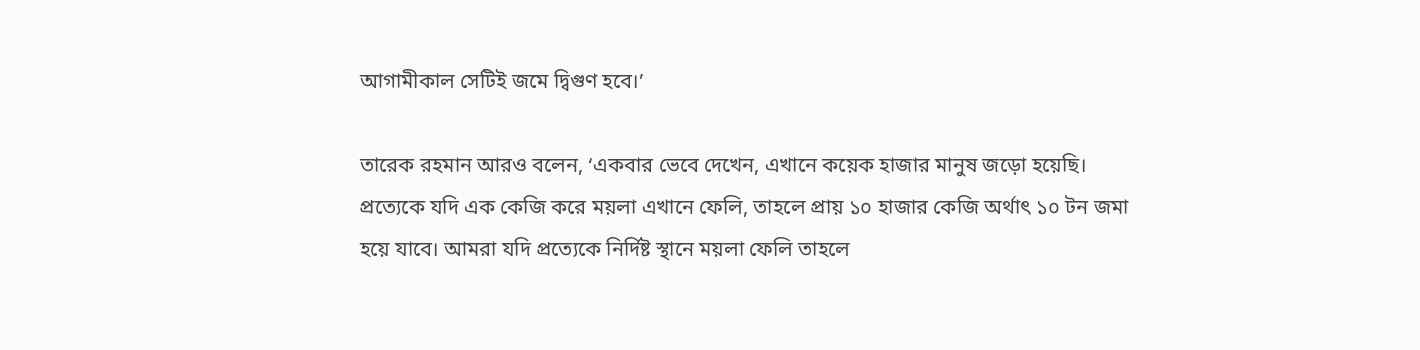আগামীকাল সেটিই জমে দ্বিগুণ হবে।’

তারেক রহমান আরও বলেন, ‘একবার ভেবে দেখেন, এখানে কয়েক হাজার মানুষ জড়ো হয়েছি। প্রত্যেকে যদি এক কেজি করে ময়লা এখানে ফেলি, তাহলে প্রায় ১০ হাজার কেজি অর্থাৎ ১০ টন জমা হয়ে যাবে। আমরা যদি প্রত্যেকে নির্দিষ্ট স্থানে ময়লা ফেলি তাহলে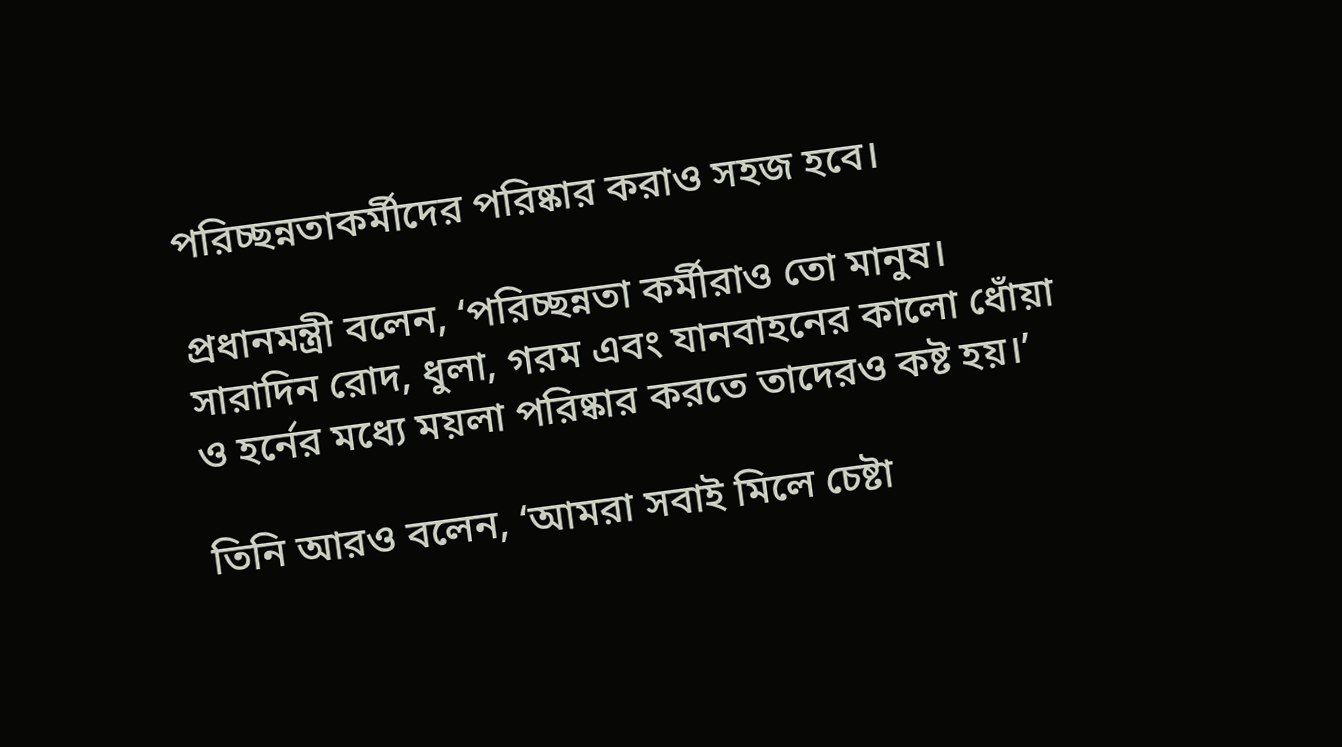পরিচ্ছন্নতাকর্মীদের পরিষ্কার করাও সহজ হবে।

প্রধানমন্ত্রী বলেন, ‘পরিচ্ছন্নতা কর্মীরাও তো মানুষ। সারাদিন রোদ, ধুলা, গরম এবং যানবাহনের কালো ধোঁয়া ও হর্নের মধ্যে ময়লা পরিষ্কার করতে তাদেরও কষ্ট হয়।’

তিনি আরও বলেন, ‘আমরা সবাই মিলে চেষ্টা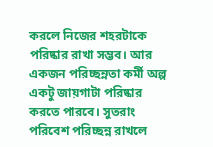করলে নিজের শহরটাকে পরিষ্কার রাখা সম্ভব। আর একজন পরিচ্ছন্নতা কর্মী অল্প একটু জায়গাটা পরিষ্কার করতে পারবে। সুতরাং পরিবেশ পরিচ্ছন্ন রাখলে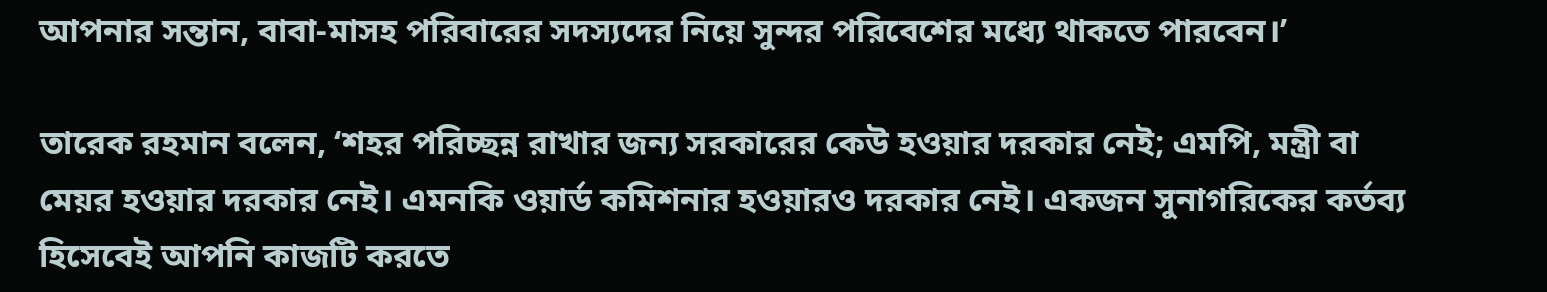আপনার সন্তান, বাবা-মাসহ পরিবারের সদস্যদের নিয়ে সুন্দর পরিবেশের মধ্যে থাকতে পারবেন।’

তারেক রহমান বলেন, ‘শহর পরিচ্ছন্ন রাখার জন্য সরকারের কেউ হওয়ার দরকার নেই; এমপি, মন্ত্রী বা মেয়র হওয়ার দরকার নেই। এমনকি ওয়ার্ড কমিশনার হওয়ারও দরকার নেই। একজন সুনাগরিকের কর্তব্য হিসেবেই আপনি কাজটি করতে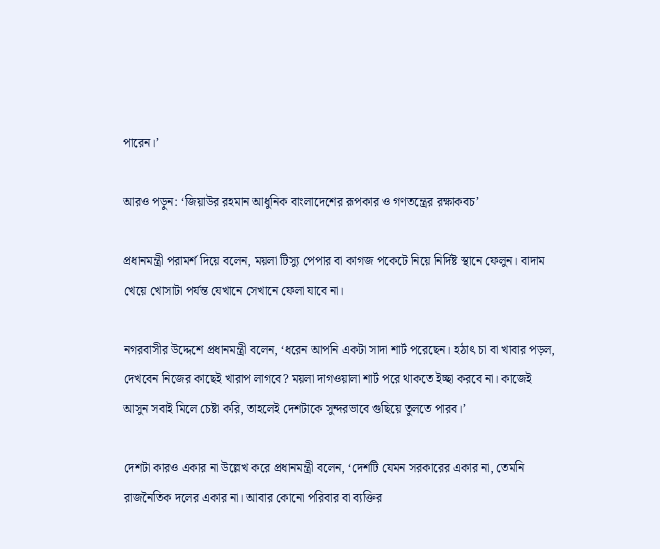পারেন।’

আরও পড়ুন: ‘জিয়াউর রহমান আধুনিক বাংলাদেশের রূপকার ও গণতন্ত্রের রক্ষাকবচ’

প্রধানমন্ত্রী পরামর্শ দিয়ে বলেন, ময়লা টিস্যু পেপার বা কাগজ পকেটে নিয়ে নির্দিষ্ট স্থানে ফেলুন। বাদাম খেয়ে খোসাটা পর্যন্ত যেখানে সেখানে ফেলা যাবে না।

নগরবাসীর উদ্দেশে প্রধানমন্ত্রী বলেন, ‘ধরেন আপনি একটা সাদা শার্ট পরেছেন। হঠাৎ চা বা খাবার পড়ল, দেখবেন নিজের কাছেই খারাপ লাগবে? ময়লা দাগওয়ালা শার্ট পরে থাকতে ইচ্ছা করবে না। কাজেই আসুন সবাই মিলে চেষ্টা করি, তাহলেই দেশটাকে সুন্দরভাবে গুছিয়ে তুলতে পারব।’

দেশটা কারও একার না উল্লেখ করে প্রধানমন্ত্রী বলেন, ‘দেশটি যেমন সরকারের একার না, তেমনি রাজনৈতিক দলের একার না। আবার কোনো পরিবার বা ব্যক্তির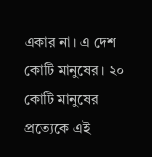একার না। এ দেশ কোটি মানুষের। ২০ কোটি মানুষের প্রত্যেকে এই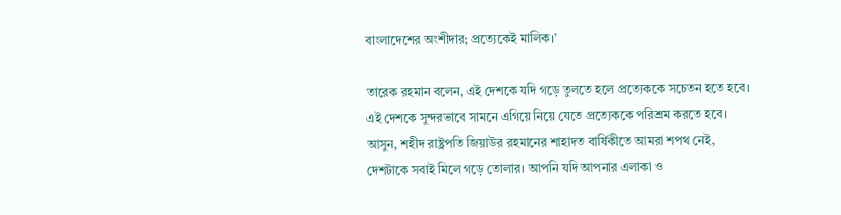বাংলাদেশের অংশীদার; প্রত্যেকেই মালিক।’

তারেক রহমান বলেন, এই দেশকে যদি গড়ে তুলতে হলে প্রত্যেককে সচেতন হতে হবে। এই দেশকে সুন্দরভাবে সামনে এগিয়ে নিয়ে যেতে প্রত্যেককে পরিশ্রম করতে হবে। আসুন, শহীদ রাষ্ট্রপতি জিয়াউর রহমানের শাহাদত বার্ষিকীতে আমরা শপথ নেই, দেশটাকে সবাই মিলে গড়ে তোলার। আপনি যদি আপনার এলাকা ও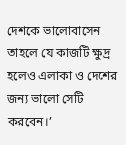দেশকে ভালোবাসেন তাহলে যে কাজটি ক্ষুদ্র হলেও এলাকা ও দেশের জন্য ভালো সেটি করবেন।’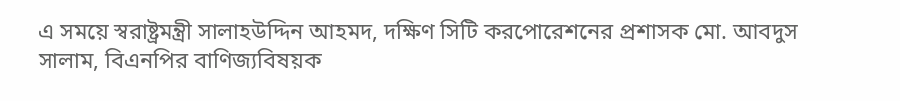এ সময়ে স্বরাষ্ট্রমন্ত্রী সালাহউদ্দিন আহমদ, দক্ষিণ সিটি করপোরেশনের প্রশাসক মো. আবদুস সালাম, বিএনপির বাণিজ্যবিষয়ক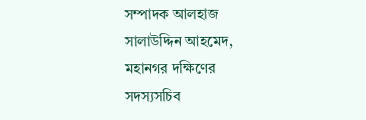সম্পাদক আলহাজ সালাউদ্দিন আহমেদ, মহানগর দক্ষিণের সদস্যসচিব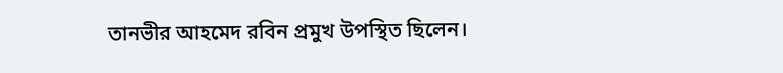তানভীর আহমেদ রবিন প্রমুখ উপস্থিত ছিলেন।